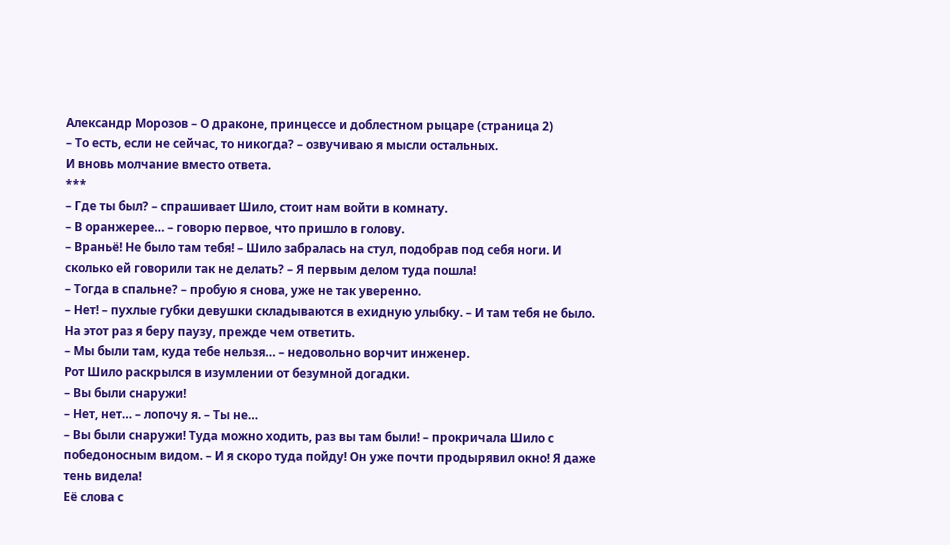Александр Морозов – О драконе, принцессе и доблестном рыцаре (страница 2)
– То есть, если не сейчас, то никогда? – озвучиваю я мысли остальных.
И вновь молчание вместо ответа.
***
– Где ты был? – спрашивает Шило, стоит нам войти в комнату.
– В оранжерее… – говорю первое, что пришло в голову.
– Враньё! Не было там тебя! – Шило забралась на стул, подобрав под себя ноги. И сколько ей говорили так не делать? – Я первым делом туда пошла!
– Тогда в спальне? – пробую я снова, уже не так уверенно.
– Нет! – пухлые губки девушки складываются в ехидную улыбку. – И там тебя не было.
На этот раз я беру паузу, прежде чем ответить.
– Мы были там, куда тебе нельзя… – недовольно ворчит инженер.
Рот Шило раскрылся в изумлении от безумной догадки.
– Вы были снаружи!
– Нет, нет… – лопочу я. – Ты не…
– Вы были снаружи! Туда можно ходить, раз вы там были! – прокричала Шило с победоносным видом. – И я скоро туда пойду! Он уже почти продырявил окно! Я даже тень видела!
Её слова с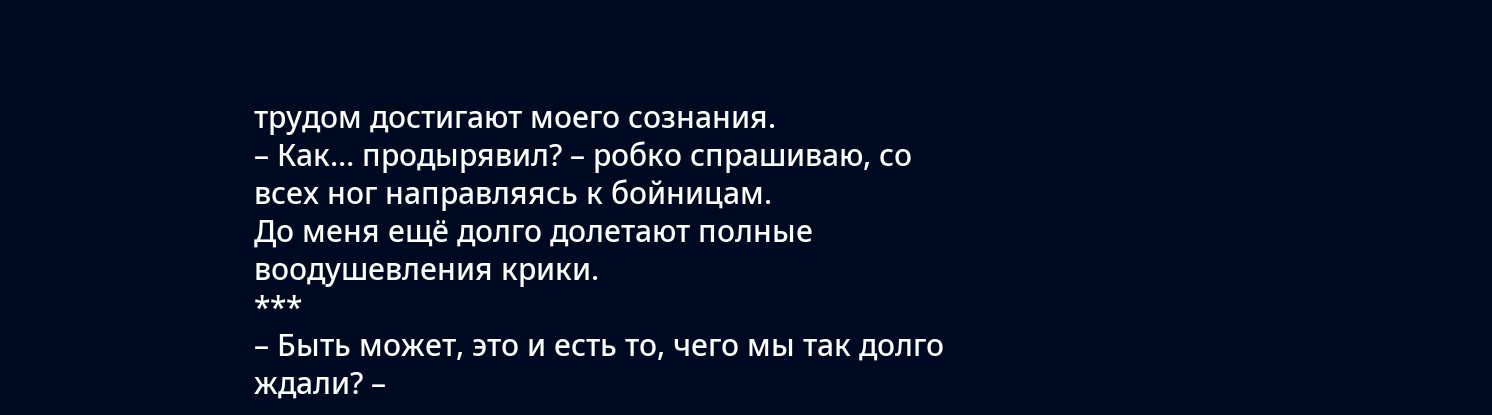трудом достигают моего сознания.
– Как… продырявил? – робко спрашиваю, со всех ног направляясь к бойницам.
До меня ещё долго долетают полные воодушевления крики.
***
– Быть может, это и есть то, чего мы так долго ждали? –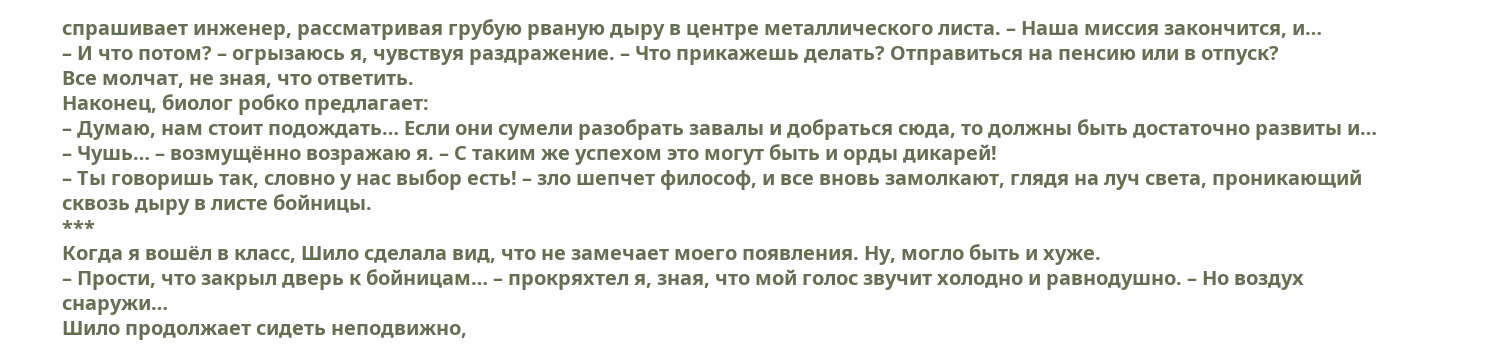спрашивает инженер, рассматривая грубую рваную дыру в центре металлического листа. – Наша миссия закончится, и…
– И что потом? – огрызаюсь я, чувствуя раздражение. – Что прикажешь делать? Отправиться на пенсию или в отпуск?
Все молчат, не зная, что ответить.
Наконец, биолог робко предлагает:
– Думаю, нам стоит подождать… Если они сумели разобрать завалы и добраться сюда, то должны быть достаточно развиты и…
– Чушь… – возмущённо возражаю я. – С таким же успехом это могут быть и орды дикарей!
– Ты говоришь так, словно у нас выбор есть! – зло шепчет философ, и все вновь замолкают, глядя на луч света, проникающий сквозь дыру в листе бойницы.
***
Когда я вошёл в класс, Шило сделала вид, что не замечает моего появления. Ну, могло быть и хуже.
– Прости, что закрыл дверь к бойницам… – прокряхтел я, зная, что мой голос звучит холодно и равнодушно. – Но воздух снаружи…
Шило продолжает сидеть неподвижно,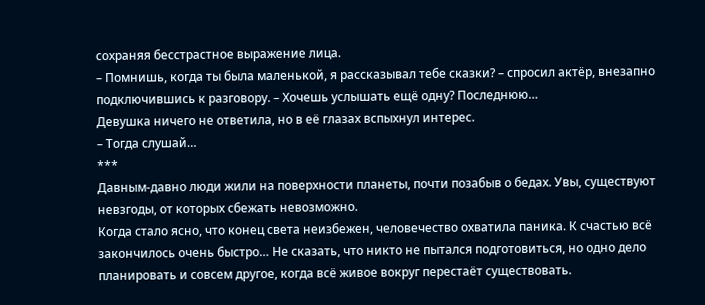сохраняя бесстрастное выражение лица.
– Помнишь, когда ты была маленькой, я рассказывал тебе сказки? – спросил актёр, внезапно подключившись к разговору. – Хочешь услышать ещё одну? Последнюю…
Девушка ничего не ответила, но в её глазах вспыхнул интерес.
– Тогда слушай…
***
Давным-давно люди жили на поверхности планеты, почти позабыв о бедах. Увы, существуют невзгоды, от которых сбежать невозможно.
Когда стало ясно, что конец света неизбежен, человечество охватила паника. К счастью всё закончилось очень быстро… Не сказать, что никто не пытался подготовиться, но одно дело планировать и совсем другое, когда всё живое вокруг перестаёт существовать.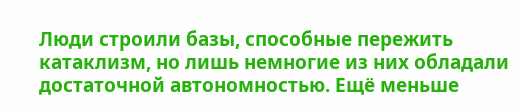Люди строили базы, способные пережить катаклизм, но лишь немногие из них обладали достаточной автономностью. Ещё меньше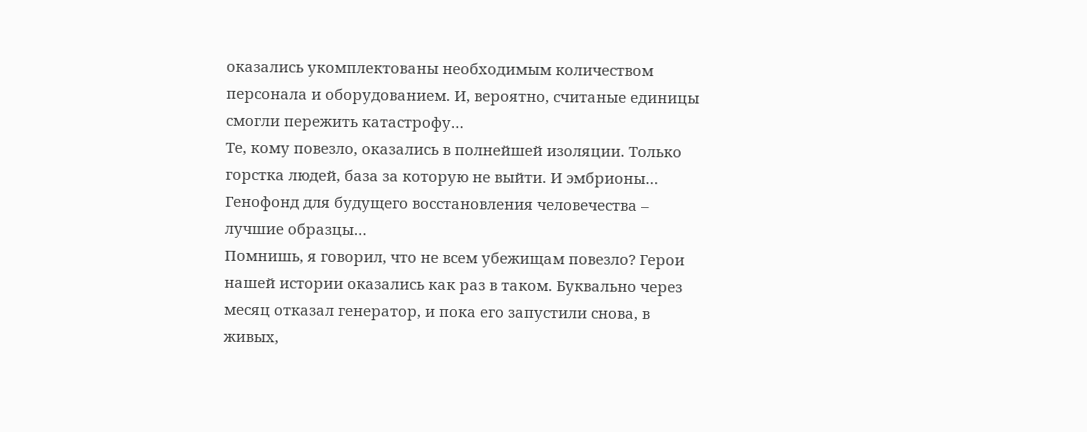оказались укомплектованы необходимым количеством персонала и оборудованием. И, вероятно, считаные единицы смогли пережить катастрофу…
Те, кому повезло, оказались в полнейшей изоляции. Только горстка людей, база за которую не выйти. И эмбрионы… Генофонд для будущего восстановления человечества – лучшие образцы…
Помнишь, я говорил, что не всем убежищам повезло? Герои нашей истории оказались как раз в таком. Буквально через месяц отказал генератор, и пока его запустили снова, в живых,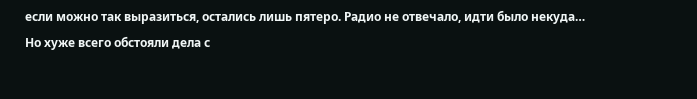если можно так выразиться, остались лишь пятеро. Радио не отвечало, идти было некуда…
Но хуже всего обстояли дела с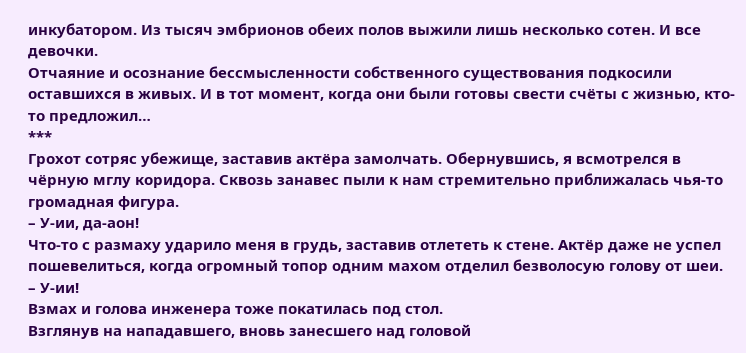инкубатором. Из тысяч эмбрионов обеих полов выжили лишь несколько сотен. И все девочки.
Отчаяние и осознание бессмысленности собственного существования подкосили оставшихся в живых. И в тот момент, когда они были готовы свести счёты с жизнью, кто-то предложил…
***
Грохот сотряс убежище, заставив актёра замолчать. Обернувшись, я всмотрелся в чёрную мглу коридора. Сквозь занавес пыли к нам стремительно приближалась чья-то громадная фигура.
– У-ии, да-аон!
Что-то с размаху ударило меня в грудь, заставив отлететь к стене. Актёр даже не успел пошевелиться, когда огромный топор одним махом отделил безволосую голову от шеи.
– У-ии!
Взмах и голова инженера тоже покатилась под стол.
Взглянув на нападавшего, вновь занесшего над головой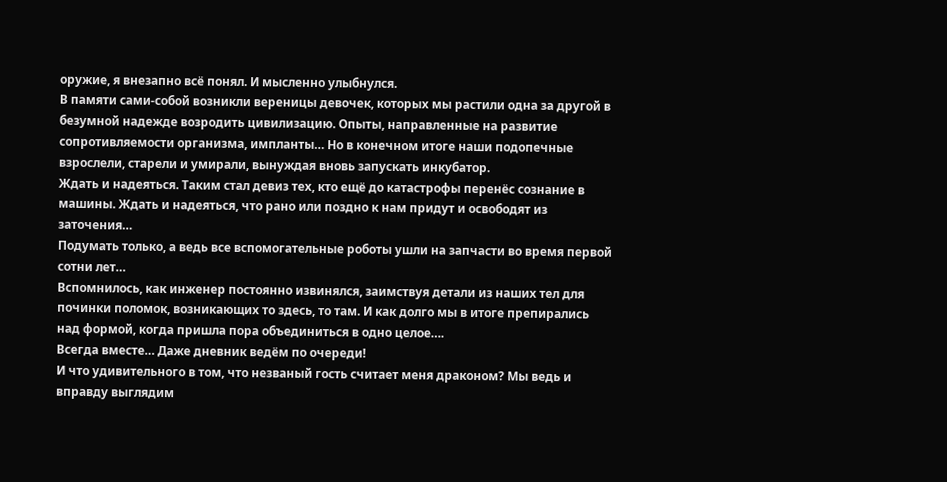оружие, я внезапно всё понял. И мысленно улыбнулся.
В памяти сами-собой возникли вереницы девочек, которых мы растили одна за другой в безумной надежде возродить цивилизацию. Опыты, направленные на развитие сопротивляемости организма, импланты… Но в конечном итоге наши подопечные взрослели, старели и умирали, вынуждая вновь запускать инкубатор.
Ждать и надеяться. Таким стал девиз тех, кто ещё до катастрофы перенёс сознание в машины. Ждать и надеяться, что рано или поздно к нам придут и освободят из заточения…
Подумать только, а ведь все вспомогательные роботы ушли на запчасти во время первой сотни лет…
Вспомнилось, как инженер постоянно извинялся, заимствуя детали из наших тел для починки поломок, возникающих то здесь, то там. И как долго мы в итоге препирались над формой, когда пришла пора объединиться в одно целое….
Всегда вместе… Даже дневник ведём по очереди!
И что удивительного в том, что незваный гость считает меня драконом? Мы ведь и вправду выглядим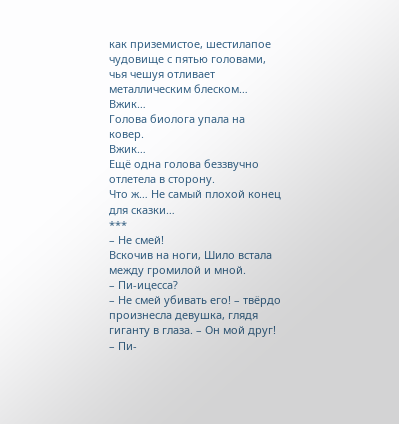как приземистое, шестилапое чудовище с пятью головами, чья чешуя отливает металлическим блеском…
Вжик…
Голова биолога упала на ковер.
Вжик…
Ещё одна голова беззвучно отлетела в сторону.
Что ж… Не самый плохой конец для сказки…
***
– Не смей!
Вскочив на ноги, Шило встала между громилой и мной.
– Пи-ицесса?
– Не смей убивать его! – твёрдо произнесла девушка, глядя гиганту в глаза. – Он мой друг!
– Пи-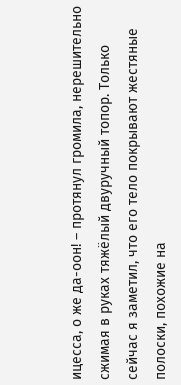ицесса, о же да-оон! – протянул громила, нерешительно сжимая в руках тяжёлый двуручный топор. Только сейчас я заметил, что его тело покрывают жестяные полоски, похожие на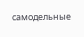самодельные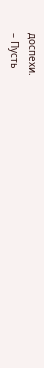доспехи.
– Пусть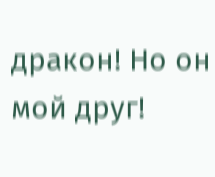дракон! Но он мой друг!